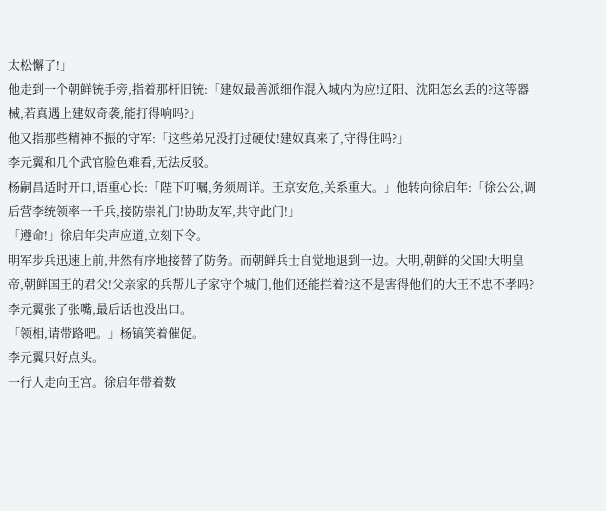太松懈了!」
他走到一个朝鲜铳手旁,指着那杆旧铳:「建奴最善派细作混入城内为应!辽阳、沈阳怎幺丢的?这等器械,若真遇上建奴奇袭,能打得响吗?」
他又指那些精神不振的守军:「这些弟兄没打过硬仗!建奴真来了,守得住吗?」
李元翼和几个武官脸色难看,无法反驳。
杨嗣昌适时开口,语重心长:「陛下叮嘱,务须周详。王京安危,关系重大。」他转向徐启年:「徐公公,调后营李统领率一千兵,接防崇礼门!协助友军,共守此门!」
「遵命!」徐启年尖声应道,立刻下令。
明军步兵迅速上前,井然有序地接替了防务。而朝鲜兵士自觉地退到一边。大明,朝鲜的父国!大明皇帝,朝鲜国王的君父!父亲家的兵帮儿子家守个城门,他们还能拦着?这不是害得他们的大王不忠不孝吗?
李元翼张了张嘴,最后话也没出口。
「领相,请带路吧。」杨镐笑着催促。
李元翼只好点头。
一行人走向王宫。徐启年带着数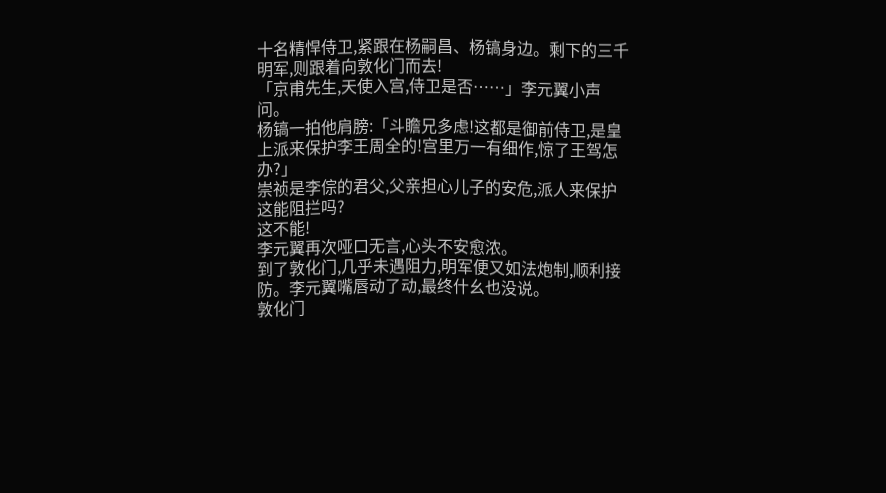十名精悍侍卫,紧跟在杨嗣昌、杨镐身边。剩下的三千明军,则跟着向敦化门而去!
「京甫先生,天使入宫,侍卫是否……」李元翼小声问。
杨镐一拍他肩膀:「斗瞻兄多虑!这都是御前侍卫,是皇上派来保护李王周全的!宫里万一有细作,惊了王驾怎办?」
崇祯是李倧的君父,父亲担心儿子的安危,派人来保护这能阻拦吗?
这不能!
李元翼再次哑口无言,心头不安愈浓。
到了敦化门,几乎未遇阻力,明军便又如法炮制,顺利接防。李元翼嘴唇动了动,最终什幺也没说。
敦化门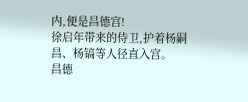内,便是昌德宫!
徐启年带来的侍卫,护着杨嗣昌、杨镐等人径直入宫。
昌德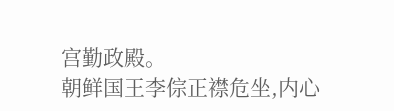宫勤政殿。
朝鲜国王李倧正襟危坐,内心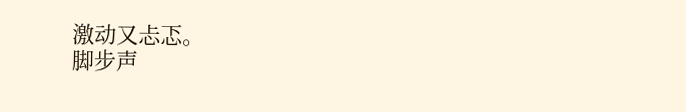激动又忐忑。
脚步声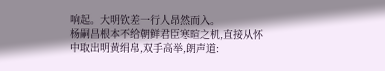响起。大明钦差一行人昂然而入。
杨嗣昌根本不给朝鲜君臣寒暄之机,直接从怀中取出明黄绢帛,双手高举,朗声道: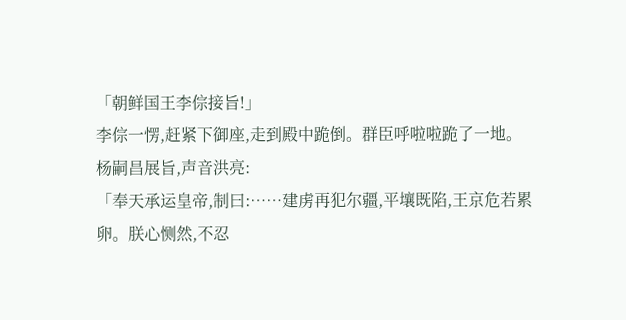「朝鲜国王李倧接旨!」
李倧一愣,赶紧下御座,走到殿中跪倒。群臣呼啦啦跪了一地。
杨嗣昌展旨,声音洪亮:
「奉天承运皇帝,制曰:……建虏再犯尔疆,平壤既陷,王京危若累卵。朕心恻然,不忍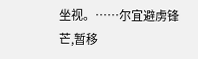坐视。……尔宜避虏锋芒,暂移